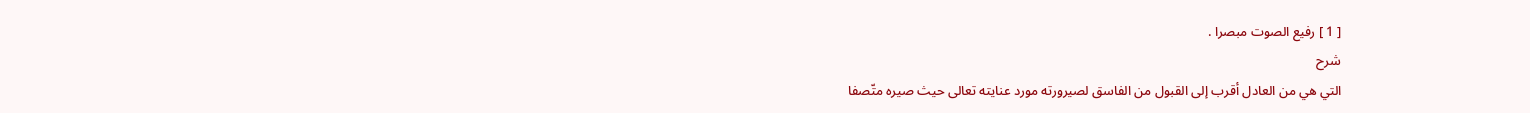[ 1 ] رفيع الصوت مبصرا .
شرح
التي هي من العادل أقرب إلى القبول من الفاسق لصيرورته مورد عنايته تعالى حيث صيره متّصفا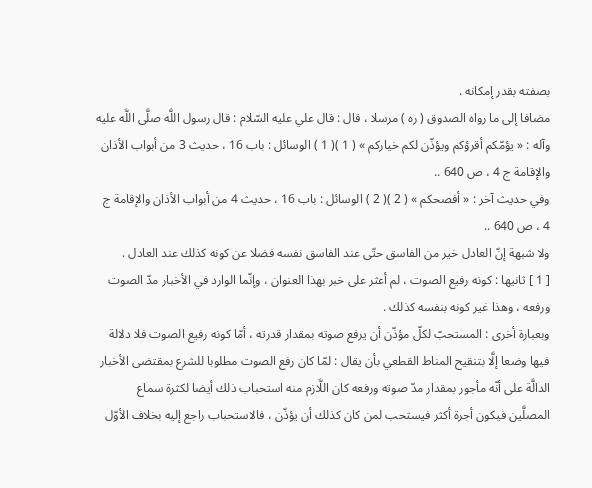بصفته بقدر إمكانه .
مضافا إلى ما رواه الصدوق ( ره ) مرسلا ، قال : قال علي عليه السّلام : قال رسول اللَّه صلَّى اللَّه عليه وآله : « يؤمّكم أقرؤكم ويؤذّن لكم خياركم » ( 1 )( 1 ) الوسائل : باب 16 ، حديث 3 من أبواب الأذان والإقامة ج 4 ، ص 640 ..
وفي حديث آخر : « أفصحكم » ( 2 )( 2 ) الوسائل : باب 16 ، حديث 4 من أبواب الأذان والإقامة ج 4 ، ص 640 ..
ولا شبهة إنّ العادل خير من الفاسق حتّى عند الفاسق نفسه فضلا عن كونه كذلك عند العادل .
[ 1 ] ثانيها : كونه رفيع الصوت ، لم أعثر على خبر بهذا العنوان ، وإنّما الوارد في الأخبار مدّ الصوت ورفعه ، وهذا غير كونه بنفسه كذلك .
وبعبارة أخرى : المستحبّ لكلّ مؤذّن أن يرفع صوته بمقدار قدرته ، أمّا كونه رفيع الصوت فلا دلالة فيها وضعا إلَّا بتنقيح المناط القطعي بأن يقال : لمّا كان رفع الصوت مطلوبا للشرع بمقتضى الأخبار الدالَّة على أنّه مأجور بمقدار مدّ صوته ورفعه كان اللَّازم منه استحباب ذلك أيضا لكثرة سماع المصلَّين فيكون أجرة أكثر فيستحب لمن كان كذلك أن يؤذّن ، فالاستحباب راجع إليه بخلاف الأوّل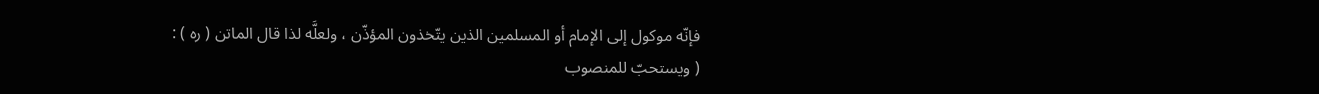فإنّه موكول إلى الإمام أو المسلمين الذين يتّخذون المؤذّن ، ولعلَّه لذا قال الماتن ( ره ) :
( ويستحبّ للمنصوب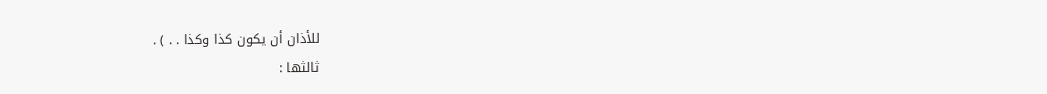للأذان أن يكون كذا وكذا . . ) .
ثالثها :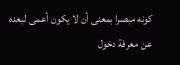كونه مبصرا بمعنى أن لا يكون أعمى لبعده عن معرفة دخول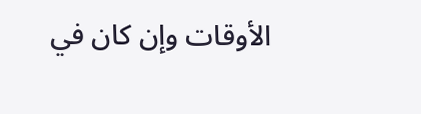الأوقات وإن كان في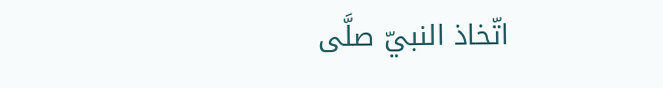اتّخاذ النبيّ صلَّى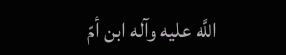اللَّه عليه وآله ابن أمّ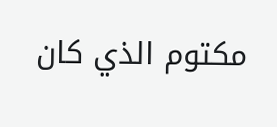مكتوم الذي كان